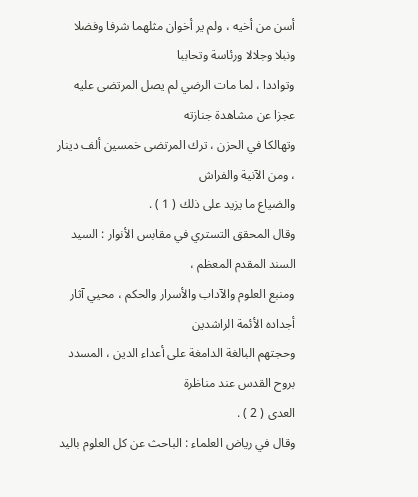أسن من أخيه ، ولم ير أخوان مثلهما شرفا وفضلا ونبلا وجلالا ورئاسة وتحاببا
وتواددا ، لما مات الرضي لم يصل المرتضى عليه عجزا عن مشاهدة جنازته
وتهالكا في الحزن ، ترك المرتضى خمسين ألف دينار ، ومن الآنية والفراش
والضياع ما يزيد على ذلك ( 1 ) .
وقال المحقق التستري في مقابس الأنوار : السيد السند المقدم المعظم ،
ومنبع العلوم والآداب والأسرار والحكم ، محيي آثار أجداده الأئمة الراشدين
وحجتهم البالغة الدامغة على أعداء الدين ، المسدد بروح القدس عند مناظرة
العدى ( 2 ) .
وقال في رياض العلماء : الباحث عن كل العلوم باليد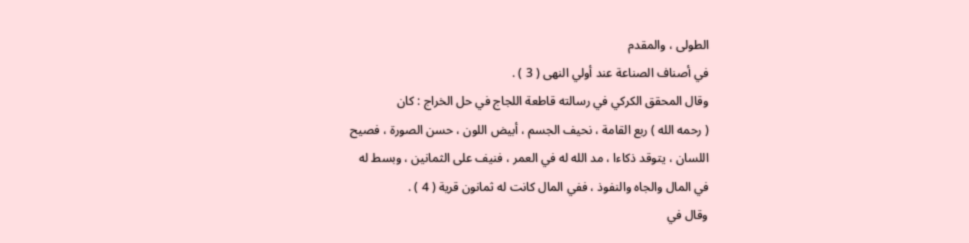الطولى ، والمقدم
في أصناف الصناعة عند أولي النهى ( 3 ) .
وقال المحقق الكركي في رسالته قاطعة اللجاج في حل الخراج : كان
( رحمه الله ) ربع القامة ، نحيف الجسم ، أبيض اللون ، حسن الصورة ، فصيح
اللسان ، يتوقد ذكاءا ، مد الله له في العمر ، فنيف على الثمانين ، وبسط له
في المال والجاه والنفوذ ، ففي المال كانت له ثمانون قرية ( 4 ) .
وقال في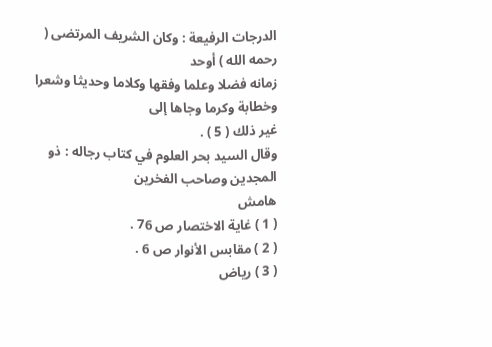الدرجات الرفيعة : وكان الشريف المرتضى ( رحمه الله ) أوحد
زمانه فضلا وعلما وفقها وكلاما وحديثا وشعرا وخطابة وكرما وجاها إلى
غير ذلك ( 5 ) .
وقال السيد بحر العلوم في كتاب رجاله : ذو المجدين وصاحب الفخرين
هامش
( 1 ) غاية الاختصار ص 76 .
( 2 ) مقابس الأنوار ص 6 .
( 3 ) رياض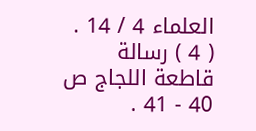العلماء 4 / 14 .
( 4 ) رسالة قاطعة اللجاج ص 40 - 41 .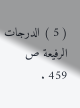( 5 ) الدرجات الرفيعة ص 459 .